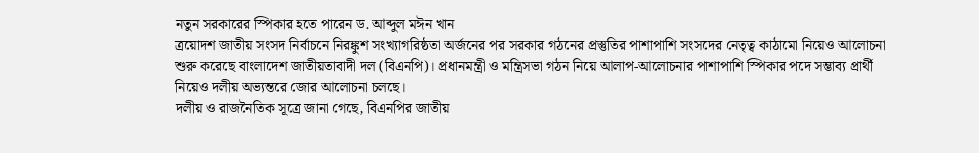নতুন সরকারের স্পিকার হতে পারেন ড. আব্দুল মঈন খান
ত্রয়োদশ জাতীয় সংসদ নির্বাচনে নিরঙ্কুশ সংখ্যাগরিষ্ঠতা অর্জনের পর সরকার গঠনের প্রস্তুতির পাশাপাশি সংসদের নেতৃত্ব কাঠামো নিয়েও আলোচনা শুরু করেছে বাংলাদেশ জাতীয়তাবাদী দল (বিএনপি)। প্রধানমন্ত্রী ও মন্ত্রিসভা গঠন নিয়ে আলাপ-আলোচনার পাশাপাশি স্পিকার পদে সম্ভাব্য প্রার্থী নিয়েও দলীয় অভ্যন্তরে জোর আলোচনা চলছে।
দলীয় ও রাজনৈতিক সূত্রে জানা গেছে, বিএনপির জাতীয়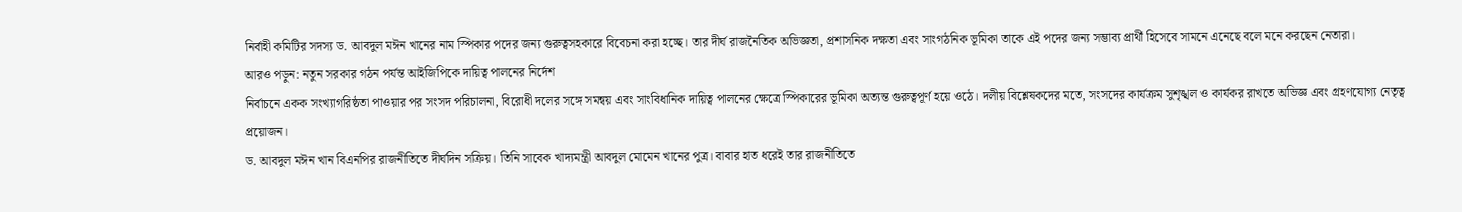নির্বাহী কমিটির সদস্য ড. আবদুল মঈন খানের নাম স্পিকার পদের জন্য গুরুত্বসহকারে বিবেচনা করা হচ্ছে। তার দীর্ঘ রাজনৈতিক অভিজ্ঞতা, প্রশাসনিক দক্ষতা এবং সাংগঠনিক ভূমিকা তাকে এই পদের জন্য সম্ভাব্য প্রার্থী হিসেবে সামনে এনেছে বলে মনে করছেন নেতারা।
আরও পড়ুন: নতুন সরকার গঠন পর্যন্ত আইজিপিকে দায়িত্ব পালনের নির্দেশ
নির্বাচনে একক সংখ্যাগরিষ্ঠতা পাওয়ার পর সংসদ পরিচালনা, বিরোধী দলের সঙ্গে সমন্বয় এবং সাংবিধানিক দায়িত্ব পালনের ক্ষেত্রে স্পিকারের ভূমিকা অত্যন্ত গুরুত্বপূর্ণ হয়ে ওঠে। দলীয় বিশ্লেষকদের মতে, সংসদের কার্যক্রম সুশৃঙ্খল ও কার্যকর রাখতে অভিজ্ঞ এবং গ্রহণযোগ্য নেতৃত্ব প্রয়োজন।
ড. আবদুল মঈন খান বিএনপির রাজনীতিতে দীর্ঘদিন সক্রিয়। তিনি সাবেক খাদ্যমন্ত্রী আবদুল মোমেন খানের পুত্র। বাবার হাত ধরেই তার রাজনীতিতে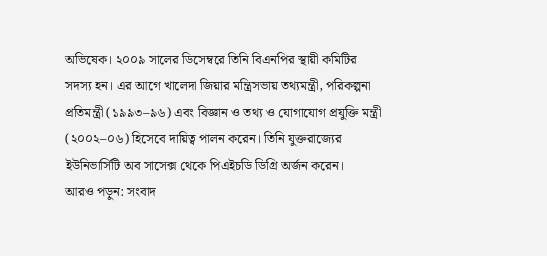অভিষেক। ২০০৯ সালের ডিসেম্বরে তিনি বিএনপির স্থায়ী কমিটির সদস্য হন। এর আগে খালেদা জিয়ার মন্ত্রিসভায় তথ্যমন্ত্রী, পরিকল্পনা প্রতিমন্ত্রী (১৯৯৩–৯৬) এবং বিজ্ঞান ও তথ্য ও যোগাযোগ প্রযুক্তি মন্ত্রী (২০০২–০৬) হিসেবে দায়িত্ব পালন করেন। তিনি যুক্তরাজ্যের ইউনিভার্সিটি অব সাসেক্স থেকে পিএইচডি ডিগ্রি অর্জন করেন।
আরও পড়ুন: সংবাদ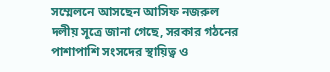সম্মেলনে আসছেন আসিফ নজরুল
দলীয় সূত্রে জানা গেছে, সরকার গঠনের পাশাপাশি সংসদের স্থায়িত্ব ও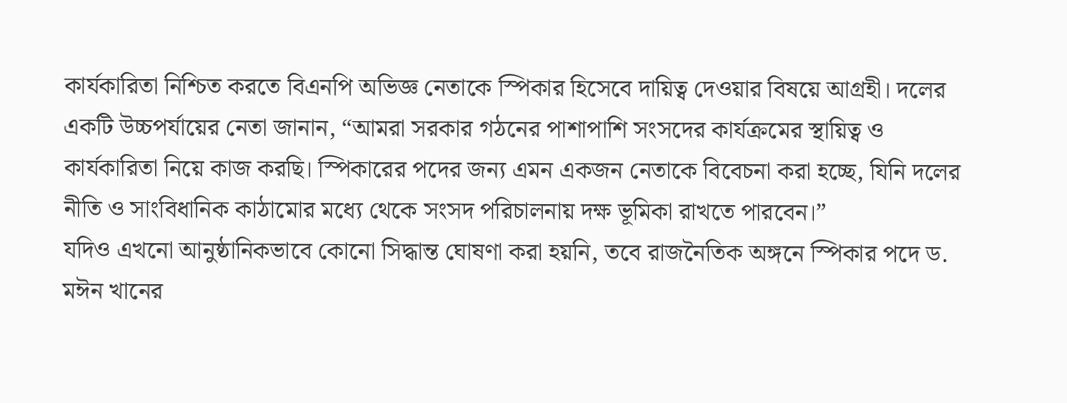কার্যকারিতা নিশ্চিত করতে বিএনপি অভিজ্ঞ নেতাকে স্পিকার হিসেবে দায়িত্ব দেওয়ার বিষয়ে আগ্রহী। দলের একটি উচ্চপর্যায়ের নেতা জানান, “আমরা সরকার গঠনের পাশাপাশি সংসদের কার্যক্রমের স্থায়িত্ব ও কার্যকারিতা নিয়ে কাজ করছি। স্পিকারের পদের জন্য এমন একজন নেতাকে বিবেচনা করা হচ্ছে, যিনি দলের নীতি ও সাংবিধানিক কাঠামোর মধ্যে থেকে সংসদ পরিচালনায় দক্ষ ভূমিকা রাখতে পারবেন।”
যদিও এখনো আনুষ্ঠানিকভাবে কোনো সিদ্ধান্ত ঘোষণা করা হয়নি, তবে রাজনৈতিক অঙ্গনে স্পিকার পদে ড. মঈন খানের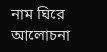নাম ঘিরে আলোচনা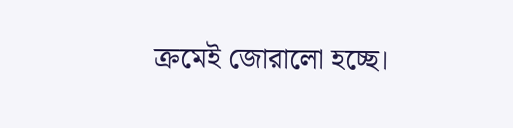ক্রমেই জোরালো হচ্ছে।